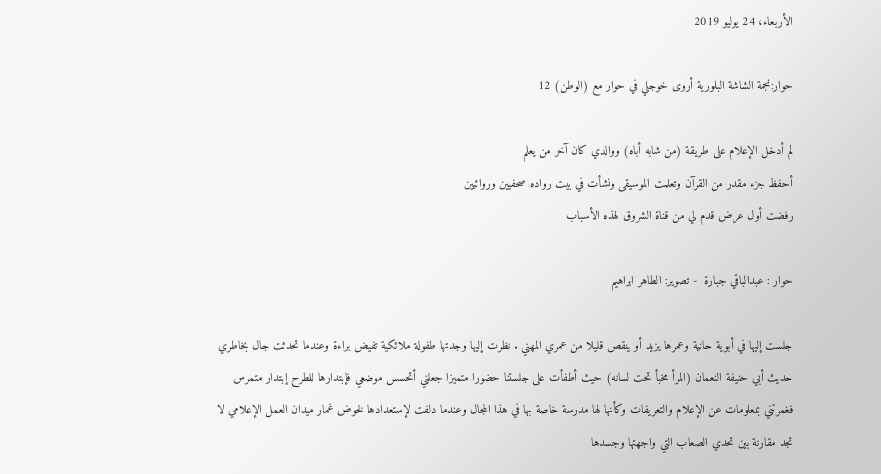الأربعاء، 24 يوليو 2019

حوار:نجمة الشاشة البلورية أروى خوجلي في حوار مع (الوطن) 12

لم أدخل الإعلام على طريقة (من شابه أباه) ووالدي كان آخر من يعلم
أحفظ جزء مقدر من القرآن وتعلمت الموسيقى ونشأت في بيت رواده صحفيين وروائيين
رفضت أول عرض قدم لي من قناة الشروق لهذه الأسباب

حوار : عبدالباقي جبارة  - تصوير: الطاهر ابراهيم

جلست إليها في أبوية حانية وعمرها يزيد أو ينقص قليلا من عمري المهني . نظرت إليها وجدتها طفولة ملائكية تفيض براءة وعندما تحدثت جال بخاطري حديث أبي حنيفة النعمان (المرأ مخبأ تحت لسانه) حيث أطفأت على جلستنا حضورا متميزا جعلني أتحسس موضعي فإبتدارها للطرح إبتدار متمرس فغمرتني بمعلومات عن الإعلام والتعريفات وكأنها لها مدرسة خاصة بها في هذا المجال وعندما دلفت لإستعدادها لخوض غمار ميدان العمل الإعلامي لا تجد مقارنة بين تحدي الصعاب التي واجهتها وجسدها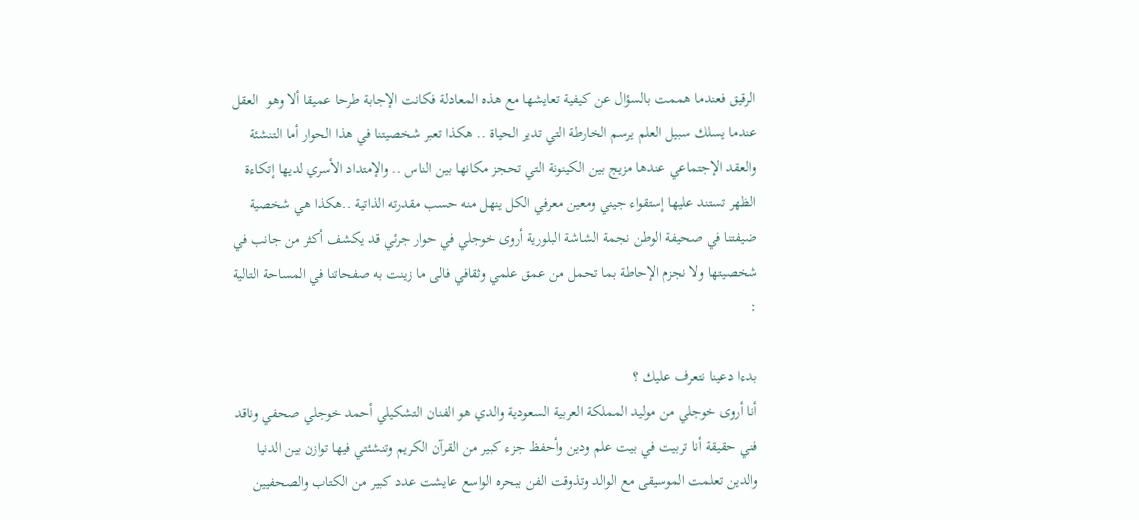الرقيق فعندما هممت بالسؤال عن كيفية تعايشها مع هذه المعادلة فكانت الإجابة طرحا عميقا ألا وهو  العقل عندما يسلك سبيل العلم يرسم الخارطة التي تدير الحياة .. هكذا تعبر شخصيتنا في هذا الحوار أما التنشئة والعقد الإجتماعي عندها مزيج بين الكينونة التي تحجز مكانها بين الناس .. والإمتداد الأسري لديها إتكاءة الظهر تستند عليها إستقواء جيني ومعين معرفي الكل ينهل منه حسب مقدرته الذاتية ..هكذا هي شخصية ضيفتنا في صحيفة الوطن نجمة الشاشة البلورية أروى خوجلي في حوار جرئي قد يكشف أكثر من جانب في شخصيتها ولا نجزم الإحاطة بما تحمل من عمق علمي وثقافي فالى ما زينت به صفحاتنا في المساحة التالية :

بدءا دعينا نتعرف عليك ؟
أنا أروى خوجلي من موليد المملكة العربية السعودية والدي هو الفنان التشكيلي أحمد خوجلي صحفي وناقد فني حقيقة أنا تربيت في بيت علم ودين وأحفظ جزء كبير من القرآن الكريم وتنشئتي فيها توازن بين الدنيا والدين تعلمت الموسيقى مع الوالد وتذوقت الفن ببحره الواسع عايشت عدد كبير من الكتاب والصحفيين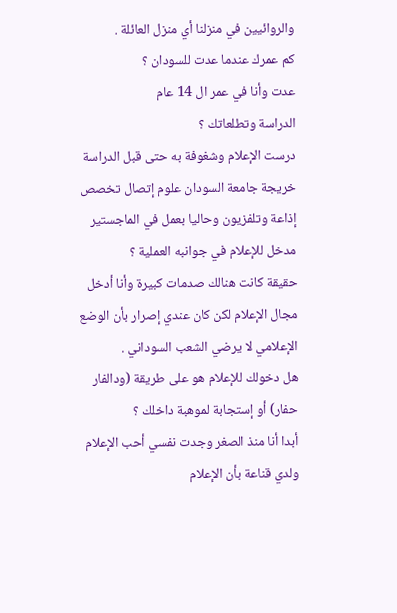والروائيين في منزلنا أي منزل العائلة .
كم عمرك عندما عدت للسودان ؟
عدت وأنا في عمر ال 14 عام
الدراسة وتطلعاتك ؟
درست الإعلام وشغوفة به حتى قبل الدراسة خريجة جامعة السودان علوم إتصال تخصص إذاعة وتلفزيون وحاليا بعمل في الماجستير
مدخل للإعلام في جوانبه العملية ؟
حقيقة كانت هنالك صدمات كبيرة وأنا أدخل مجال الإعلام لكن كان عندي إصرار بأن الوضع الإعلامي لا يرضي الشعب السوداني .
هل دخولك للإعلام هو على طريقة (ودالفار حفار) أو إستجابة لموهبة داخلك ؟
أبدا أنا منذ الصغر وجدت نفسي أحب الإعلام ولدي قناعة بأن الإعلام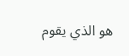هو الذي يقوم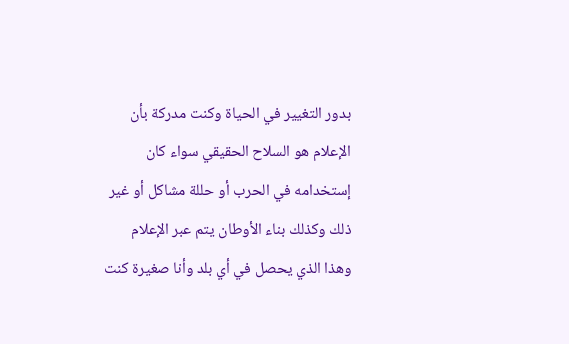بدور التغيير في الحياة وكنت مدركة بأن الإعلام هو السلاح الحقيقي سواء كان إستخدامه في الحرب أو حللة مشاكل أو غير ذلك وكذلك بناء الأوطان يتم عبر الإعلام وهذا الذي يحصل في أي بلد وأنا صغيرة كنت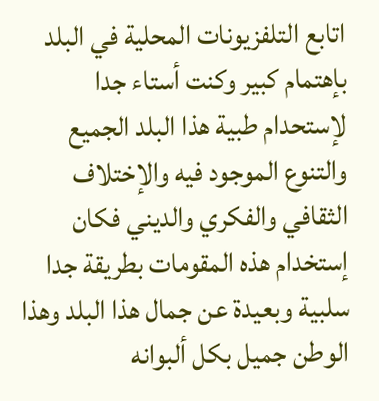اتابع التلفزيونات المحلية في البلد بإهتمام كبير وكنت أستاء جدا لإستحدام طبية هذا البلد الجميع والتنوع الموجود فيه والإختلاف الثقافي والفكري والديني فكان إستخدام هذه المقومات بطريقة جدا سلبية وبعيدة عن جمال هذا البلد وهذا الوطن جميل بكل ألبوانه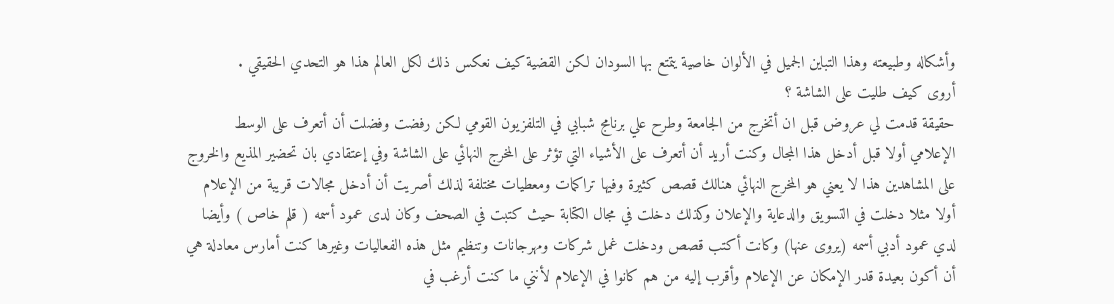وأشكاله وطبيعته وهذا التباين الجميل في الألوان خاصية يتمتع بها السودان لكن القضية كيف نعكس ذلك لكل العالم هذا هو التحدي الحقيقي .
أروى كيف طليت على الشاشة ؟
حقيقة قدمت لي عروض قبل ان أتخرج من الجامعة وطرح علي برنامج شبابي في التلفزيون القومي لكن رفضت وفضلت أن أتعرف على الوسط الإعلامي أولا قبل أدخل هذا المجال وكنت أريد أن أتعرف على الأشياء التي تؤثر على المخرج النهائي على الشاشة وفي إعتقادي بان تحضير المذيع والخروج على المشاهدين هذا لا يعني هو المخرج النهائي هنالك قصص كثيرة وفيها تراكمات ومعطيات مختلفة لذلك أصريت أن أدخل مجالات قريبة من الإعلام أولا مثلا دخلت في التسويق والدعاية والإعلان وكذلك دخلت في مجال الكتابة حيث كتبت في الصحف وكان لدى عمود أسمه ( قلم خاص ) وأيضا لدي عمود أدبي أسمه (يروى عنها) وكانت أكتب قصص ودخلت غمل شركات ومهرجانات وتنظيم مثل هذه الفعاليات وغيرها كنت أمارس معادلة هي أن أكون بعيدة قدر الإمكان عن الإعلام وأقرب إليه من هم كانوا في الإعلام لأنني ما كنت أرغب في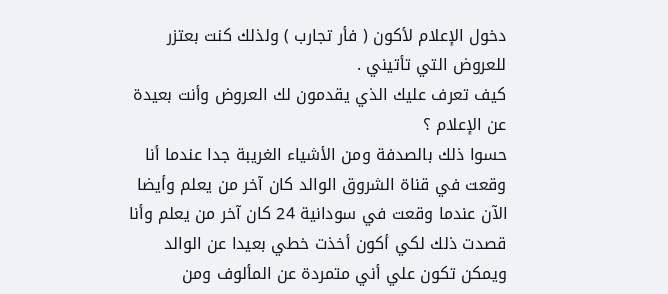دخول الإعلام لأكون ( فأر تجارب ) ولذلك كنت بعتزر للعروض التي تأتيني .
كيف تعرف عليك الذي يقدمون لك العروض وأنت بعيدة عن الإعلام ؟
حسوا ذلك بالصدفة ومن الأشياء الغريبة جدا عندما أنا وقعت في قناة الشروق الوالد كان آخر من يعلم وأيضا الآن عندما وقعت في سودانية 24 كان آخر من يعلم وأنا قصدت ذلك لكي أكون أخذت خطي بعيدا عن الوالد ويمكن تكون علي أني متمردة عن المألوف ومن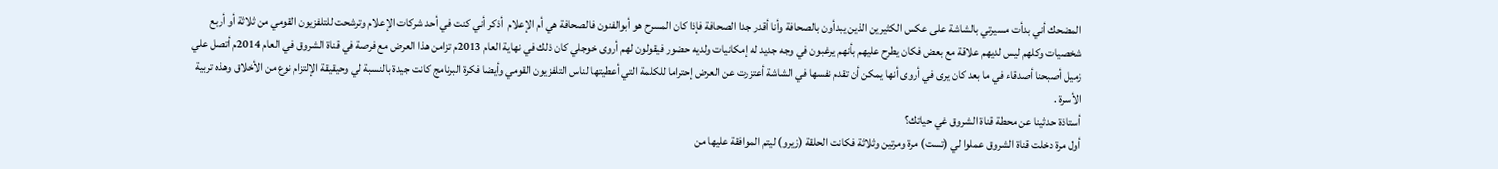المضحك أني بدأت مسيرتي بالشاشة على عكس الكثيرين الذين يبدأون بالصحافة وأنا أقدر جدا الصحافة فإذا كان المسرح هو أبوالفنون فالصحافة هي أم الإعلام  أذكر أني كنت في أحد شركات الإعلام وترشحت للتلفزيون القومي من ثلاثة أو أربع شخصيات وكلهم ليس لديهم علاقة مع بعض فكان يطرح عليهم بأنهم يرغبون في وجه جديد له إمكانيات ولديه حضور فيقولون لهم أروى خوجلي كان ذلك في نهاية العام 2013م تزامن هذا العرض مع فرصة في قناة الشروق في العام 2014م أتصل علي زميل أصبحنا أصدقاء في ما بعد كان يرى في أروى أنها يمكن أن تقدم نفسها في الشاشة أعتزرت عن العرض إحتراما للكلمة التي أعطيتها لناس التلفزيون القومي وأيضا فكرة البرنامج كانت جيدة بالنسبة لي وحيقيقة الإلتزام نوع من الأخلاق وهذه تربية الأسرة .
أستاذة حدثينا عن محطة قناة الشروق غي حياتك؟
أول مرة دخلت قناة الشروق عملوا لي (تست) مرة ومرتين وثلاثة فكانت الحلقة (زيرو) ليتم الموافقة عليها من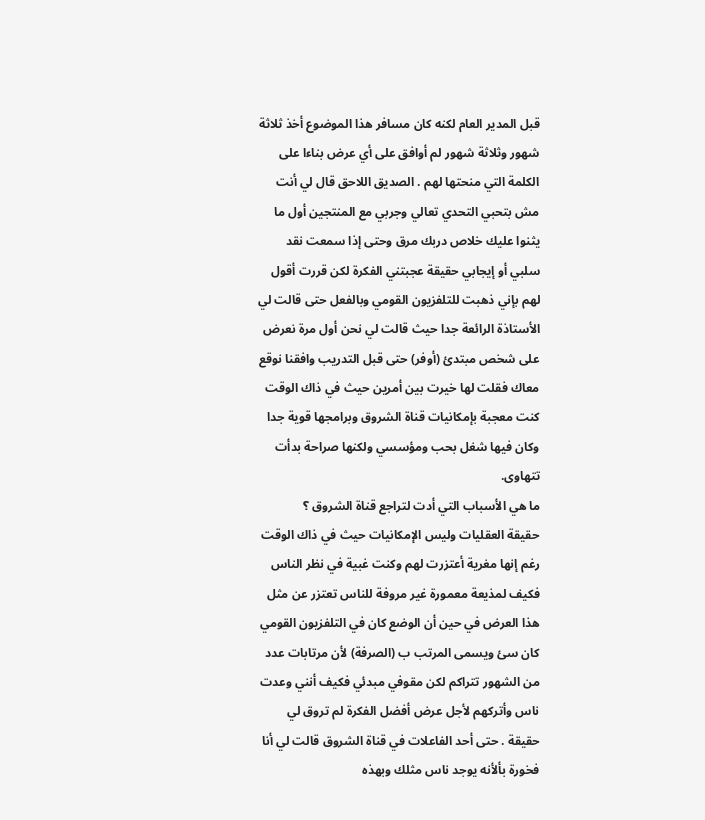قبل المدير العام لكنه كان مسافر هذا الموضوع أخذ ثلاثة شهور وثلاثة شهور لم أوافق على أي عرض بناءا على الكلمة التي منحتها لهم . الصديق اللاحق قال لي أنت مش بتحبي التحدي تعالي وجربي مع المنتجين أول ما يثنوا عليك خلاص دربك مرق وحتى إذا سمعت نقد سلبي أو إيجابي حقيقة عجبتني الفكرة لكن قررت أقول لهم بإني ذهبت للتلفزيون القومي وبالفعل حتى قالت لي الأستاذة الرائعة جدا حيث قالت لي نحن أول مرة نعرض على شخص مبتدئ (أوفر) حتى قبل التدريب وافقنا نوقع معاك فقلت لها خيرت بين أمرين حيث في ذاك الوقت كنت معجبة بإمكانيات قناة الشروق وبرامجها قوية جدا وكان فيها شغل بحب ومؤسسي ولكنها صراحة بدأت تتهاوى.
ما هي الأسباب التي أدت لتراجع قناة الشروق ؟
حقيقة العقليات وليس الإمكانيات حيث في ذاك الوقت رغم إنها مغرية أعتزرت لهم وكنت غبية في نظر الناس فكيف لمذيعة معمورة غير مروفة للناس تعتزر عن مثل هذا العرض في حين أن الوضع كان في التلفزيون القومي كان سئ ويسمى المرتب ب (الصرفة) لأن مرتابات عدد من الشهور تتراكم لكن مقوفي مبدئي فكيف أنني وعدت ناس وأتركهم لأجل عرض أفضل الفكرة لم تروق لي حقيقة . حتى أحد الفاعلات في قناة الشروق قالت لي أنا فخورة بألأنه يوجد ناس مثلك وبهذه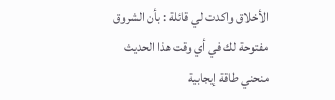الأخلاق واكدت لي قائلة : بأن الشروق مفتوحة لك في أي وقت هذا الحديث منحني طاقة إيجابية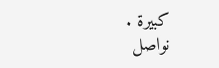كبيرة .
نواصل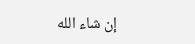إن شاء الله